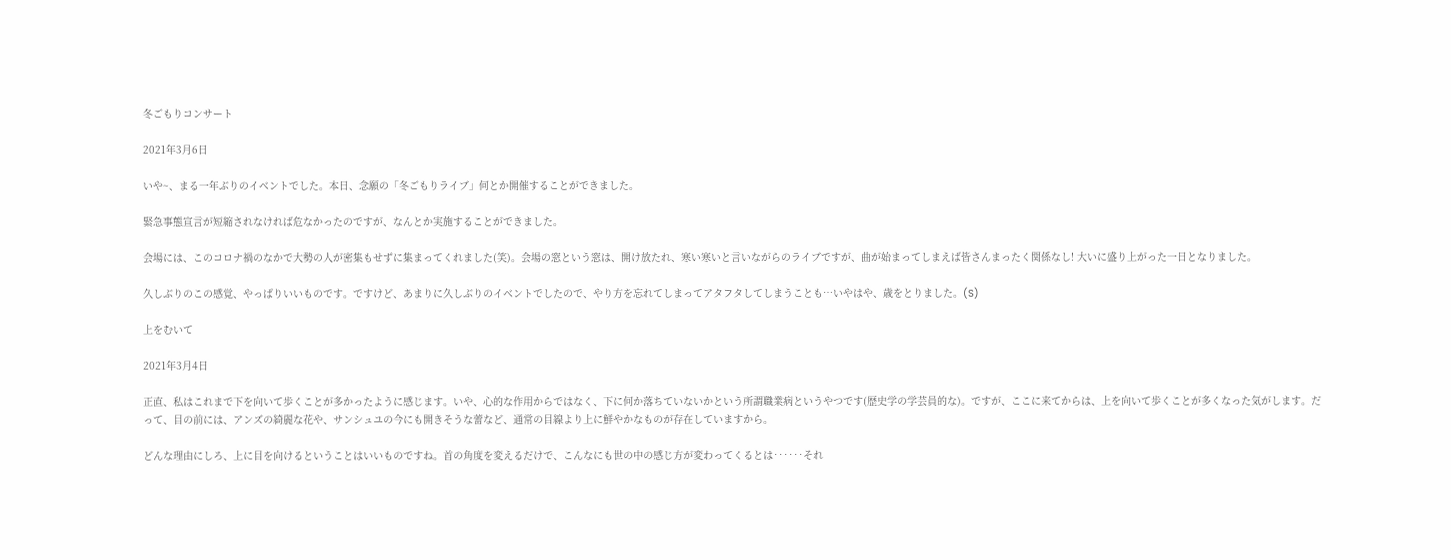冬ごもりコンサート

2021年3月6日

いや~、まる一年ぶりのイベントでした。本日、念願の「冬ごもりライブ」何とか開催することができました。

緊急事態宣言が短縮されなければ危なかったのですが、なんとか実施することができました。

会場には、このコロナ禍のなかで大勢の人が密集もせずに集まってくれました(笑)。会場の窓という窓は、開け放たれ、寒い寒いと言いながらのライブですが、曲が始まってしまえば皆さんまったく関係なし! 大いに盛り上がった一日となりました。

久しぶりのこの感覚、やっぱりいいものです。ですけど、あまりに久しぶりのイベントでしたので、やり方を忘れてしまってアタフタしてしまうことも…いやはや、歳をとりました。(S)

上をむいて

2021年3月4日

正直、私はこれまで下を向いて歩くことが多かったように感じます。いや、心的な作用からではなく、下に何か落ちていないかという所謂職業病というやつです(歴史学の学芸員的な)。ですが、ここに来てからは、上を向いて歩くことが多くなった気がします。だって、目の前には、アンズの綺麗な花や、サンシュユの今にも開きそうな蕾など、通常の目線より上に鮮やかなものが存在していますから。

どんな理由にしろ、上に目を向けるということはいいものですね。首の角度を変えるだけで、こんなにも世の中の感じ方が変わってくるとは‥‥‥それ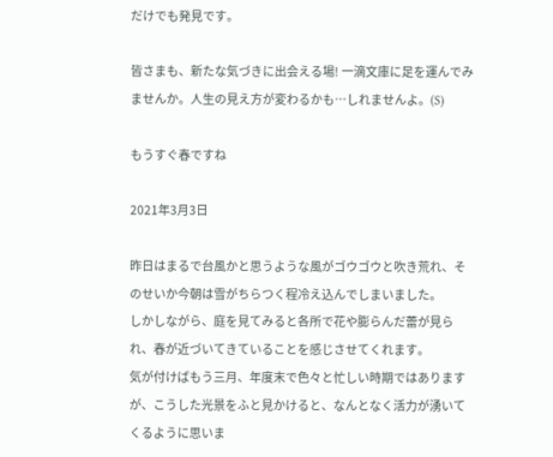だけでも発見です。

皆さまも、新たな気づきに出会える場! 一滴文庫に足を運んでみませんか。人生の見え方が変わるかも…しれませんよ。(S)

もうすぐ春ですね

2021年3月3日

昨日はまるで台風かと思うような風がゴウゴウと吹き荒れ、そのせいか今朝は雪がちらつく程冷え込んでしまいました。
しかしながら、庭を見てみると各所で花や膨らんだ蕾が見られ、春が近づいてきていることを感じさせてくれます。
気が付けばもう三月、年度末で色々と忙しい時期ではありますが、こうした光景をふと見かけると、なんとなく活力が湧いてくるように思いま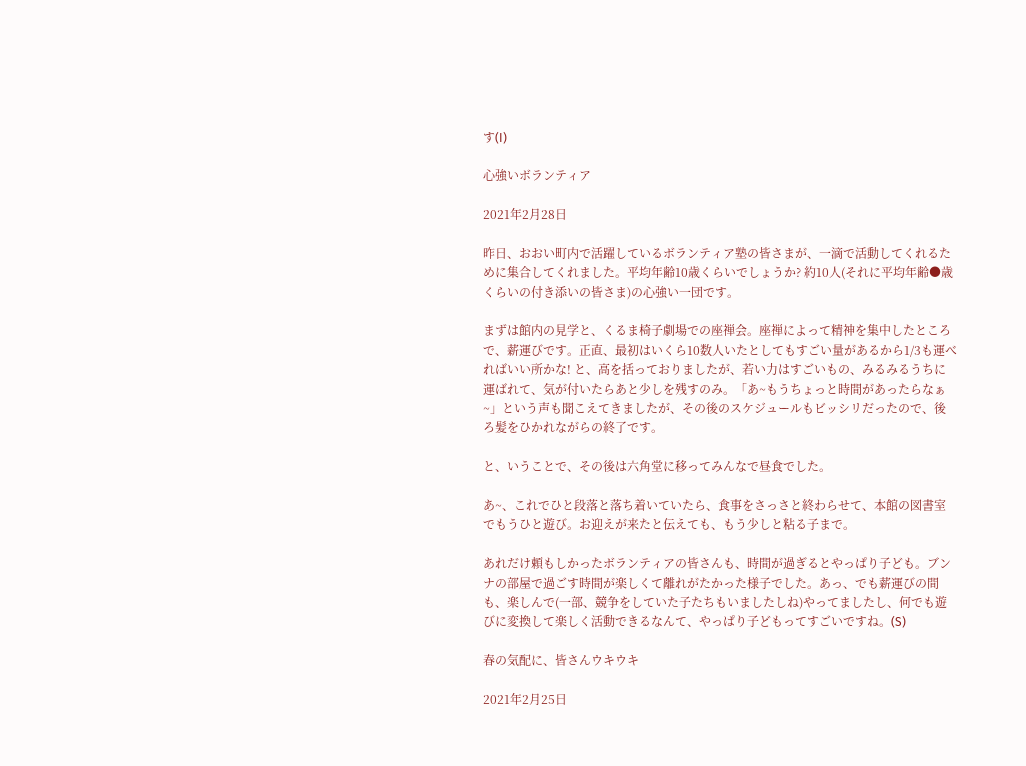す(I)

心強いボランティア

2021年2月28日

昨日、おおい町内で活躍しているボランティア塾の皆さまが、一滴で活動してくれるために集合してくれました。平均年齢10歳くらいでしょうか? 約10人(それに平均年齢●歳くらいの付き添いの皆さま)の心強い一団です。

まずは館内の見学と、くるま椅子劇場での座禅会。座禅によって精神を集中したところで、薪運びです。正直、最初はいくら10数人いたとしてもすごい量があるから1/3も運べればいい所かな! と、高を括っておりましたが、若い力はすごいもの、みるみるうちに運ばれて、気が付いたらあと少しを残すのみ。「あ~もうちょっと時間があったらなぁ~」という声も聞こえてきましたが、その後のスケジュールもビッシリだったので、後ろ髪をひかれながらの終了です。

と、いうことで、その後は六角堂に移ってみんなで昼食でした。

あ~、これでひと段落と落ち着いていたら、食事をさっさと終わらせて、本館の図書室でもうひと遊び。お迎えが来たと伝えても、もう少しと粘る子まで。

あれだけ頼もしかったボランティアの皆さんも、時間が過ぎるとやっぱり子ども。ブンナの部屋で過ごす時間が楽しくて離れがたかった様子でした。あっ、でも薪運びの間も、楽しんで(一部、競争をしていた子たちもいましたしね)やってましたし、何でも遊びに変換して楽しく活動できるなんて、やっぱり子どもってすごいですね。(S)

春の気配に、皆さんウキウキ

2021年2月25日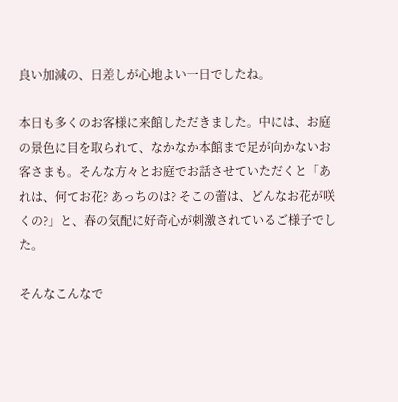良い加減の、日差しが心地よい一日でしたね。

本日も多くのお客様に来館しただきました。中には、お庭の景色に目を取られて、なかなか本館まで足が向かないお客さまも。そんな方々とお庭でお話させていただくと「あれは、何てお花? あっちのは? そこの蕾は、どんなお花が咲くの?」と、春の気配に好奇心が刺激されているご様子でした。

そんなこんなで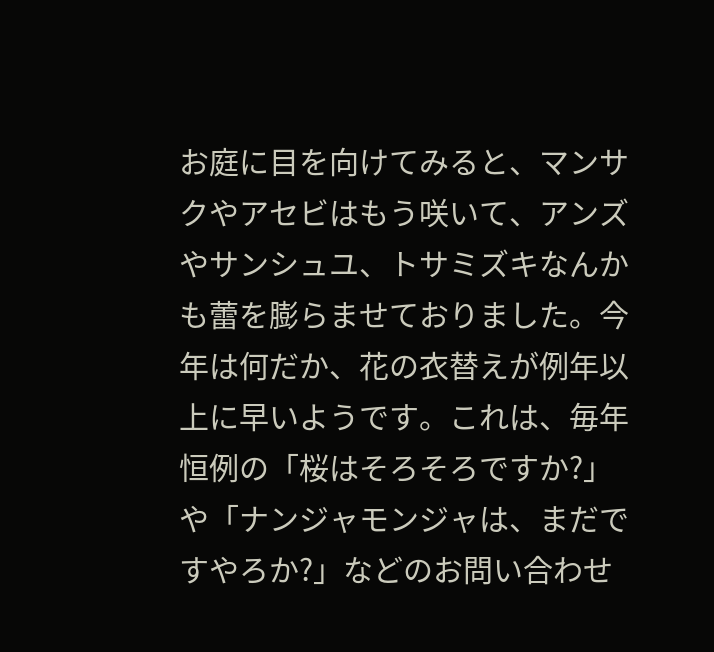お庭に目を向けてみると、マンサクやアセビはもう咲いて、アンズやサンシュユ、トサミズキなんかも蕾を膨らませておりました。今年は何だか、花の衣替えが例年以上に早いようです。これは、毎年恒例の「桜はそろそろですか?」や「ナンジャモンジャは、まだですやろか?」などのお問い合わせ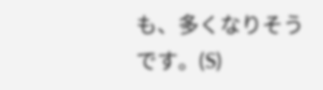も、多くなりそうです。(S)